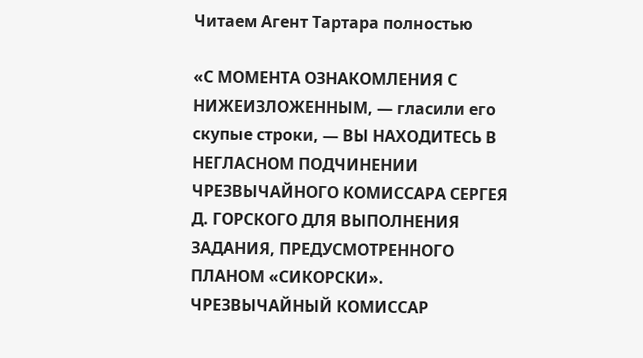Читаем Агент Тартара полностью

«С МОМЕНТА ОЗНАКОМЛЕНИЯ С НИЖЕИЗЛОЖЕННЫМ, — гласили его скупые строки, — ВЫ НАХОДИТЕСЬ В НЕГЛАСНОМ ПОДЧИНЕНИИ ЧРЕЗВЫЧАЙНОГО КОМИССАРА СЕРГЕЯ Д. ГОРСКОГО ДЛЯ ВЫПОЛНЕНИЯ ЗАДАНИЯ, ПРЕДУСМОТРЕННОГО ПЛАНОМ «СИКОРСКИ». ЧРЕЗВЫЧАЙНЫЙ КОМИССАР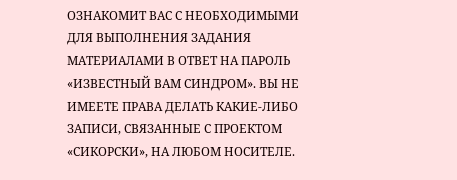ОЗНАКОМИТ ВАС С НЕОБХОДИМЫМИ ДЛЯ ВЫПОЛНЕНИЯ ЗАДАНИЯ МАТЕРИАЛАМИ В ОТВЕТ НА ПАРОЛЬ «ИЗВЕСТНЫЙ ВАМ СИНДРОМ». ВЫ НЕ ИМЕЕТЕ ПРАВА ДЕЛАТЬ КАКИЕ-ЛИБО ЗАПИСИ, СВЯЗАННЫЕ С ПРОЕКТОМ «СИКОРСКИ», НА ЛЮБОМ НОСИТЕЛЕ.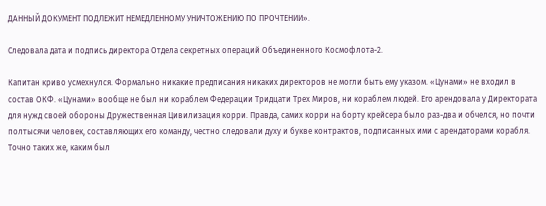ДАННЫЙ ДОКУМЕНТ ПОДЛЕЖИТ НЕМЕДЛЕННОМУ УНИЧТОЖЕНИЮ ПО ПРОЧТЕНИИ».

Следовала дата и подпись директора Отдела секретных операций Объединенного Космофлота-2.

Капитан криво усмехнулся. Формально никакие предписания никаких директоров не могли быть ему указом. «Цунами» не входил в состав ОКФ. «Цунами» вообще не был ни кораблем Федерации Тридцати Трех Миров, ни кораблем людей. Его арендовала у Директората для нужд своей обороны Дружественная Цивилизация корри. Правда, самих корри на борту крейсера было раз-два и обчелся, но почти полтысячи человек, составляющих его команду, честно следовали духу и букве контрактов, подписанных ими с арендаторами корабля. Точно таких же, каким был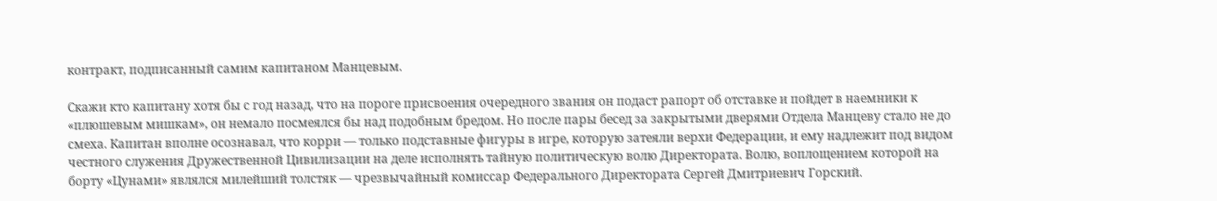контракт, подписанный самим капитаном Манцевым.

Скажи кто капитану хотя бы с год назад, что на пороге присвоения очередного звания он подаст рапорт об отставке и пойдет в наемники к «плюшевым мишкам», он немало посмеялся бы над подобным бредом. Но после пары бесед за закрытыми дверями Отдела Манцеву стало не до смеха. Капитан вполне осознавал, что корри — только подставные фигуры в игре, которую затеяли верхи Федерации, и ему надлежит под видом честного служения Дружественной Цивилизации на деле исполнять тайную политическую волю Директората. Волю, воплощением которой на борту «Цунами» являлся милейший толстяк — чрезвычайный комиссар Федерального Директората Сергей Дмитриевич Горский.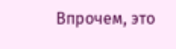Впрочем, это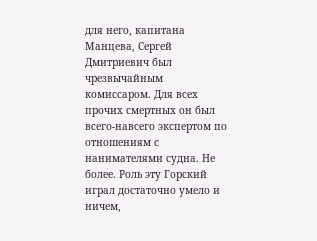для него, капитана Манцева, Сергей Дмитриевич был чрезвычайным комиссаром. Для всех прочих смертных он был всего-навсего экспертом по отношениям с нанимателями судна. Не более. Роль эту Горский играл достаточно умело и ничем,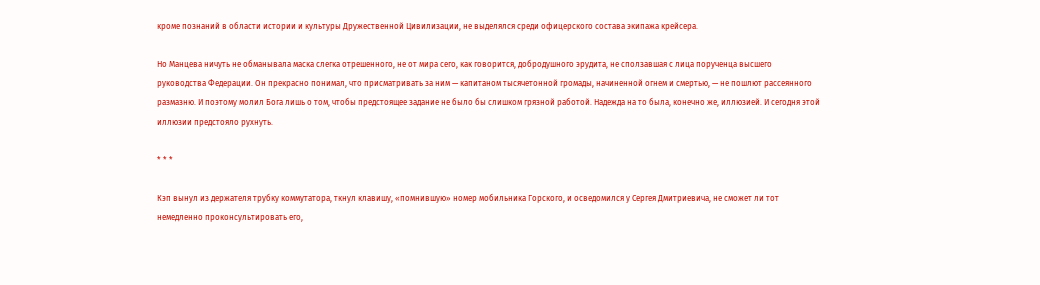кроме познаний в области истории и культуры Дружественной Цивилизации, не выделялся среди офицерского состава экипажа крейсера.

Но Манцева ничуть не обманывала маска слегка отрешенного, не от мира сего, как говорится, добродушного эрудита, не сползавшая с лица порученца высшего руководства Федерации. Он прекрасно понимал, что присматривать за ним — капитаном тысячетонной громады, начиненной огнем и смертью, — не пошлют рассеянного размазню. И поэтому молил Бога лишь о том, чтобы предстоящее задание не было бы слишком грязной работой. Надежда на то была, конечно же, иллюзией. И сегодня этой иллюзии предстояло рухнуть.

* * *

Кэп вынул из держателя трубку коммутатора, ткнул клавишу, «помнившую» номер мобильника Горского, и осведомился у Сергея Дмитриевича, не сможет ли тот немедленно проконсультировать его,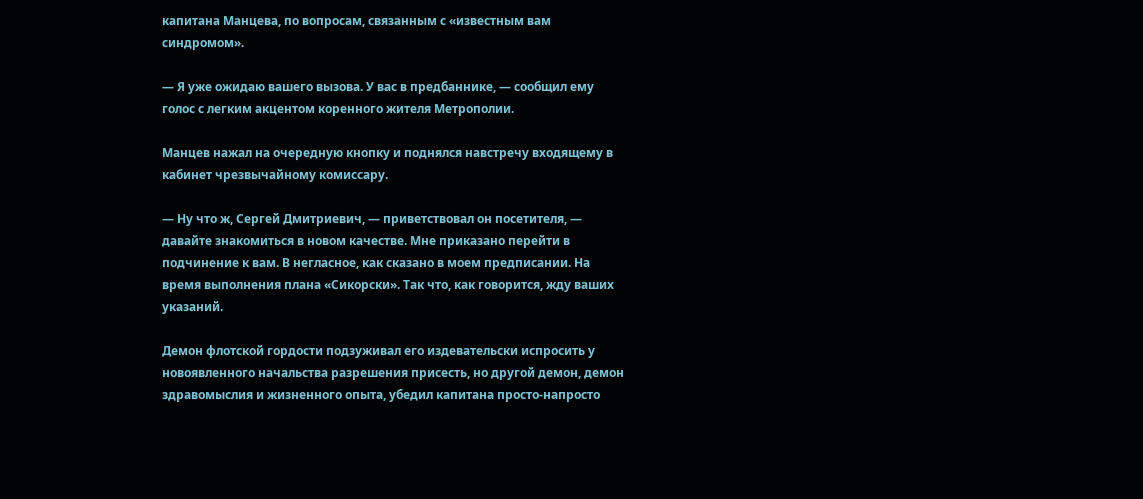капитана Манцева, по вопросам, связанным с «известным вам синдромом».

— Я уже ожидаю вашего вызова. У вас в предбаннике, — сообщил ему голос с легким акцентом коренного жителя Метрополии.

Манцев нажал на очередную кнопку и поднялся навстречу входящему в кабинет чрезвычайному комиссару.

— Ну что ж, Сергей Дмитриевич, — приветствовал он посетителя, — давайте знакомиться в новом качестве. Мне приказано перейти в подчинение к вам. В негласное, как сказано в моем предписании. На время выполнения плана «Сикорски». Так что, как говорится, жду ваших указаний.

Демон флотской гордости подзуживал его издевательски испросить у новоявленного начальства разрешения присесть, но другой демон, демон здравомыслия и жизненного опыта, убедил капитана просто-напросто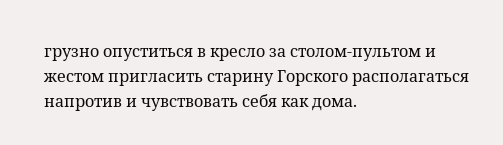грузно опуститься в кресло за столом-пультом и жестом пригласить старину Горского располагаться напротив и чувствовать себя как дома.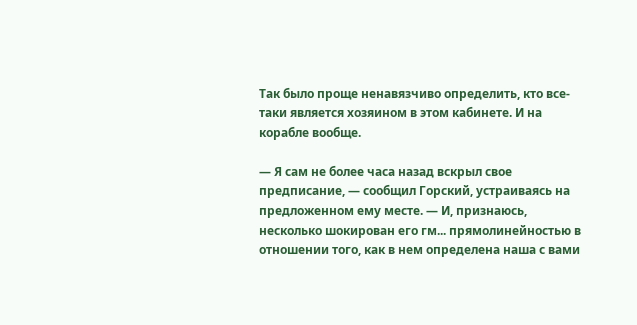Так было проще ненавязчиво определить, кто все-таки является хозяином в этом кабинете. И на корабле вообще.

— Я сам не более часа назад вскрыл свое предписание, — сообщил Горский, устраиваясь на предложенном ему месте. — И, признаюсь, несколько шокирован его гм... прямолинейностью в отношении того, как в нем определена наша с вами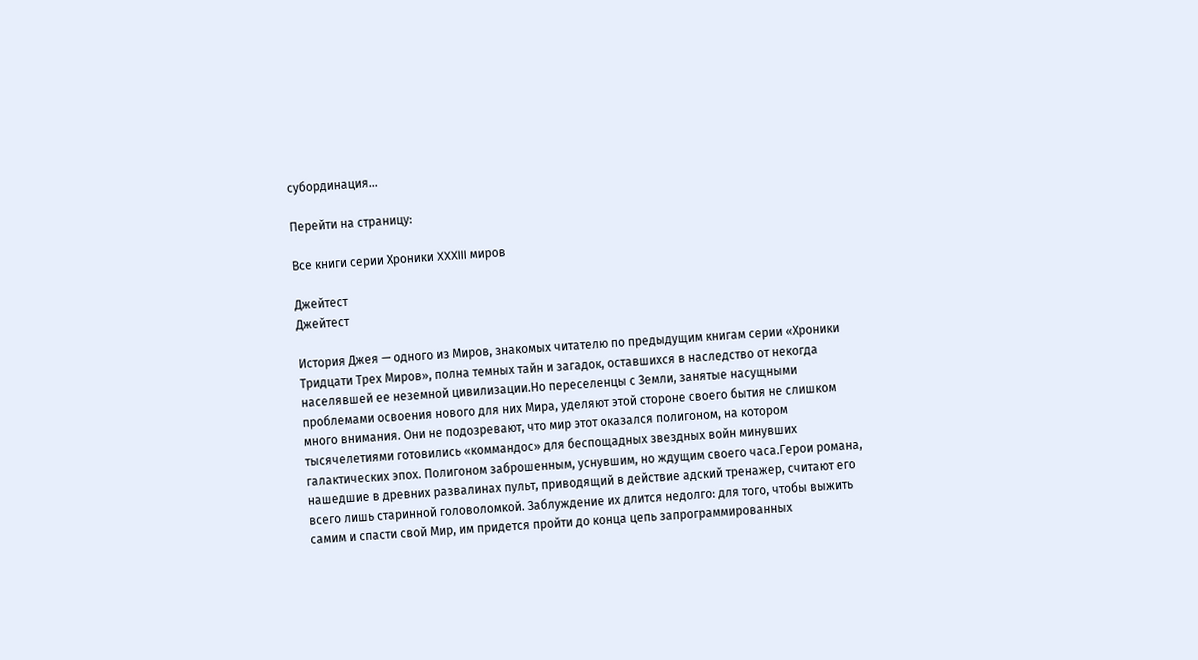субординация...

Перейти на страницу:

Все книги серии Хроники XXXIII миров

Джейтест
Джейтест

История Джея — одного из Миров, знакомых читателю по предыдущим книгам серии «Хроники Тридцати Трех Миров», полна темных тайн и загадок, оставшихся в наследство от некогда населявшей ее неземной цивилизации.Но переселенцы с Земли, занятые насущными проблемами освоения нового для них Мира, уделяют этой стороне своего бытия не слишком много внимания. Они не подозревают, что мир этот оказался полигоном, на котором тысячелетиями готовились «коммандос» для беспощадных звездных войн минувших галактических эпох. Полигоном заброшенным, уснувшим, но ждущим своего часа.Герои романа, нашедшие в древних развалинах пульт, приводящий в действие адский тренажер, считают его всего лишь старинной головоломкой. Заблуждение их длится недолго: для того, чтобы выжить самим и спасти свой Мир, им придется пройти до конца цепь запрограммированных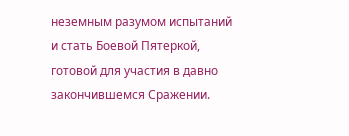неземным разумом испытаний и стать Боевой Пятеркой, готовой для участия в давно закончившемся Сражении.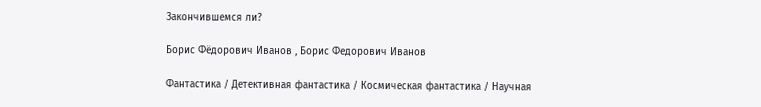Закончившемся ли?

Борис Фёдорович Иванов , Борис Федорович Иванов

Фантастика / Детективная фантастика / Космическая фантастика / Научная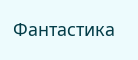Фантастика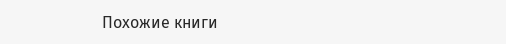Похожие книги